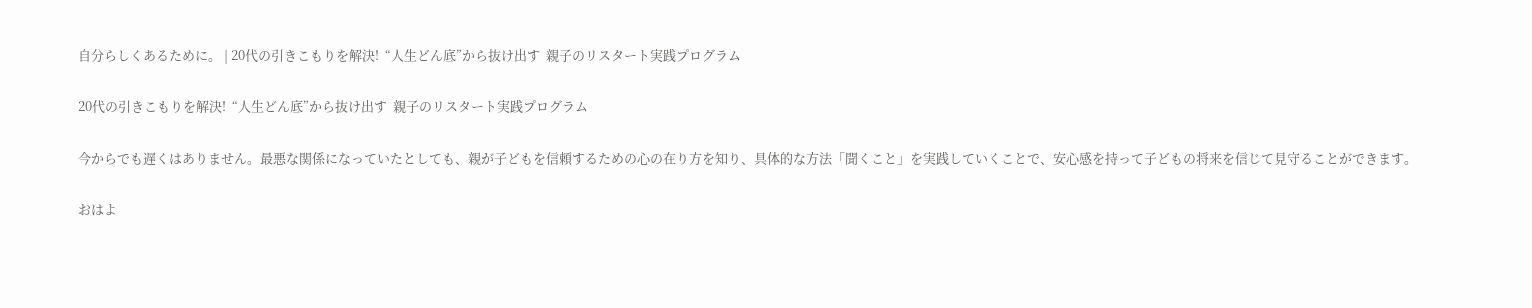自分らしくあるために。 | 20代の引きこもりを解決!  “人生どん底”から抜け出す  親子のリスタート実践プログラム

20代の引きこもりを解決!  “人生どん底”から抜け出す  親子のリスタート実践プログラム

今からでも遅くはありません。最悪な関係になっていたとしても、親が子どもを信頼するための心の在り方を知り、具体的な方法「聞くこと」を実践していくことで、安心感を持って子どもの将来を信じて見守ることができます。

おはよ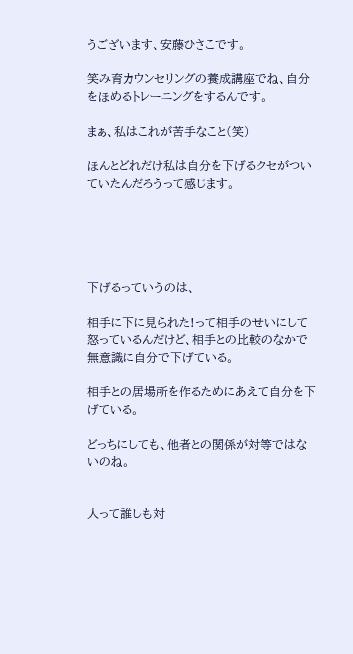うございます、安藤ひさこです。

笑み育カウンセリングの養成講座でね、自分をほめるトレーニングをするんです。

まぁ、私はこれが苦手なこと(笑)

ほんとどれだけ私は自分を下げるクセがついていたんだろうって感じます。





下げるっていうのは、

相手に下に見られた!って相手のせいにして怒っているんだけど、相手との比較のなかで無意識に自分で下げている。

相手との居場所を作るためにあえて自分を下げている。

どっちにしても、他者との関係が対等ではないのね。


人って誰しも対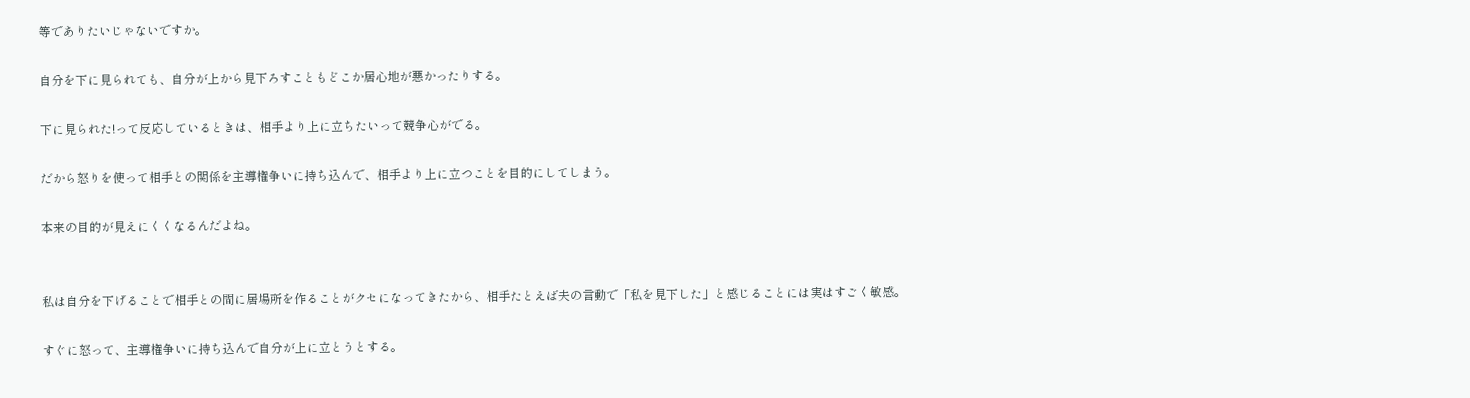等でありたいじゃないですか。

自分を下に見られても、自分が上から見下ろすこともどこか居心地が悪かったりする。

下に見られた!って反応しているときは、相手より上に立ちたいって競争心がでる。

だから怒りを使って相手との関係を主導権争いに持ち込んで、相手より上に立つことを目的にしてしまう。

本来の目的が見えにくくなるんだよね。


私は自分を下げることで相手との間に居場所を作ることがクセになってきたから、相手たとえば夫の言動で「私を見下した」と感じることには実はすごく敏感。

すぐに怒って、主導権争いに持ち込んで自分が上に立とうとする。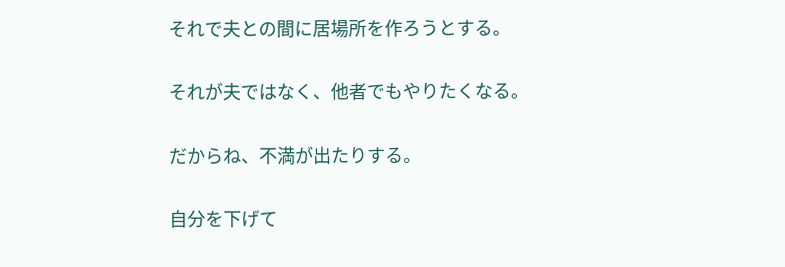それで夫との間に居場所を作ろうとする。

それが夫ではなく、他者でもやりたくなる。

だからね、不満が出たりする。

自分を下げて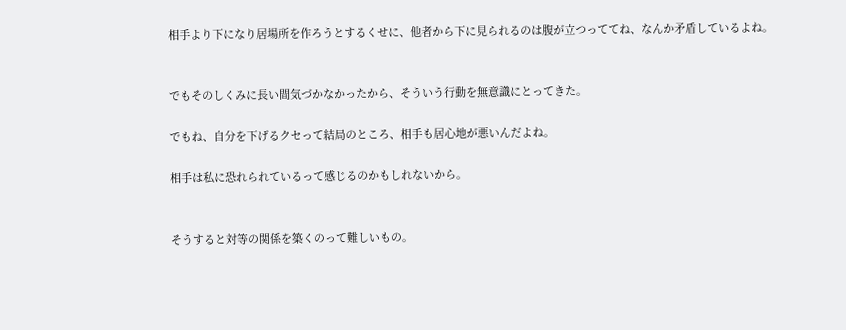相手より下になり居場所を作ろうとするくせに、他者から下に見られるのは腹が立つっててね、なんか矛盾しているよね。


でもそのしくみに長い間気づかなかったから、そういう行動を無意識にとってきた。

でもね、自分を下げるクセって結局のところ、相手も居心地が悪いんだよね。

相手は私に恐れられているって感じるのかもしれないから。


そうすると対等の関係を築くのって難しいもの。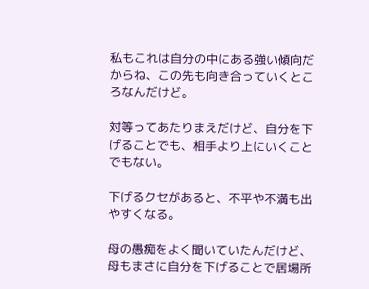私もこれは自分の中にある強い傾向だからね、この先も向き合っていくところなんだけど。

対等ってあたりまえだけど、自分を下げることでも、相手より上にいくことでもない。

下げるクセがあると、不平や不満も出やすくなる。

母の愚痴をよく聞いていたんだけど、母もまさに自分を下げることで居場所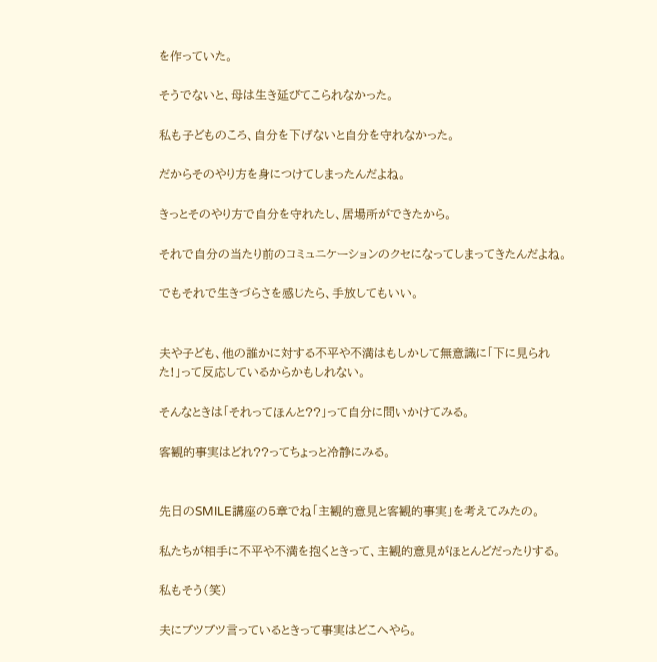を作っていた。

そうでないと、母は生き延びてこられなかった。

私も子どものころ、自分を下げないと自分を守れなかった。

だからそのやり方を身につけてしまったんだよね。

きっとそのやり方で自分を守れたし、居場所ができたから。

それで自分の当たり前のコミュニケーションのクセになってしまってきたんだよね。

でもそれで生きづらさを感じたら、手放してもいい。


夫や子ども、他の誰かに対する不平や不満はもしかして無意識に「下に見られた!」って反応しているからかもしれない。

そんなときは「それってほんと??」って自分に問いかけてみる。

客観的事実はどれ??ってちょっと冷静にみる。


先日のSMILE講座の5章でね「主観的意見と客観的事実」を考えてみたの。

私たちが相手に不平や不満を抱くときって、主観的意見がほとんどだったりする。

私もそう(笑)

夫にブツブツ言っているときって事実はどこへやら。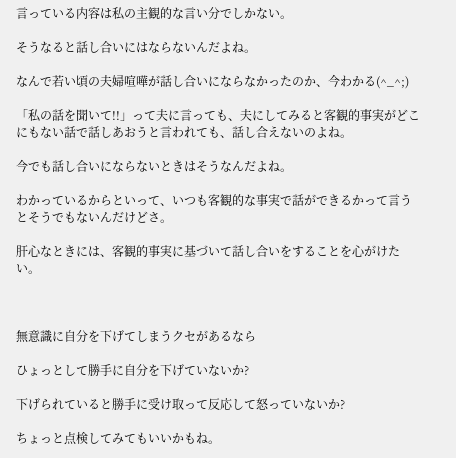言っている内容は私の主観的な言い分でしかない。

そうなると話し合いにはならないんだよね。

なんで若い頃の夫婦喧嘩が話し合いにならなかったのか、今わかる(^_^;)

「私の話を聞いて!!」って夫に言っても、夫にしてみると客観的事実がどこにもない話で話しあおうと言われても、話し合えないのよね。

今でも話し合いにならないときはそうなんだよね。

わかっているからといって、いつも客観的な事実で話ができるかって言うとそうでもないんだけどさ。

肝心なときには、客観的事実に基づいて話し合いをすることを心がけたい。



無意識に自分を下げてしまうクセがあるなら

ひょっとして勝手に自分を下げていないか?

下げられていると勝手に受け取って反応して怒っていないか?

ちょっと点検してみてもいいかもね。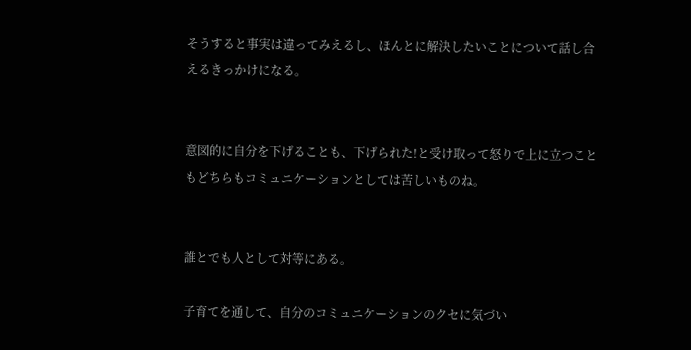そうすると事実は違ってみえるし、ほんとに解決したいことについて話し合えるきっかけになる。


意図的に自分を下げることも、下げられた!と受け取って怒りで上に立つこともどちらもコミュニケーションとしては苦しいものね。


誰とでも人として対等にある。

子育てを通して、自分のコミュニケーションのクセに気づい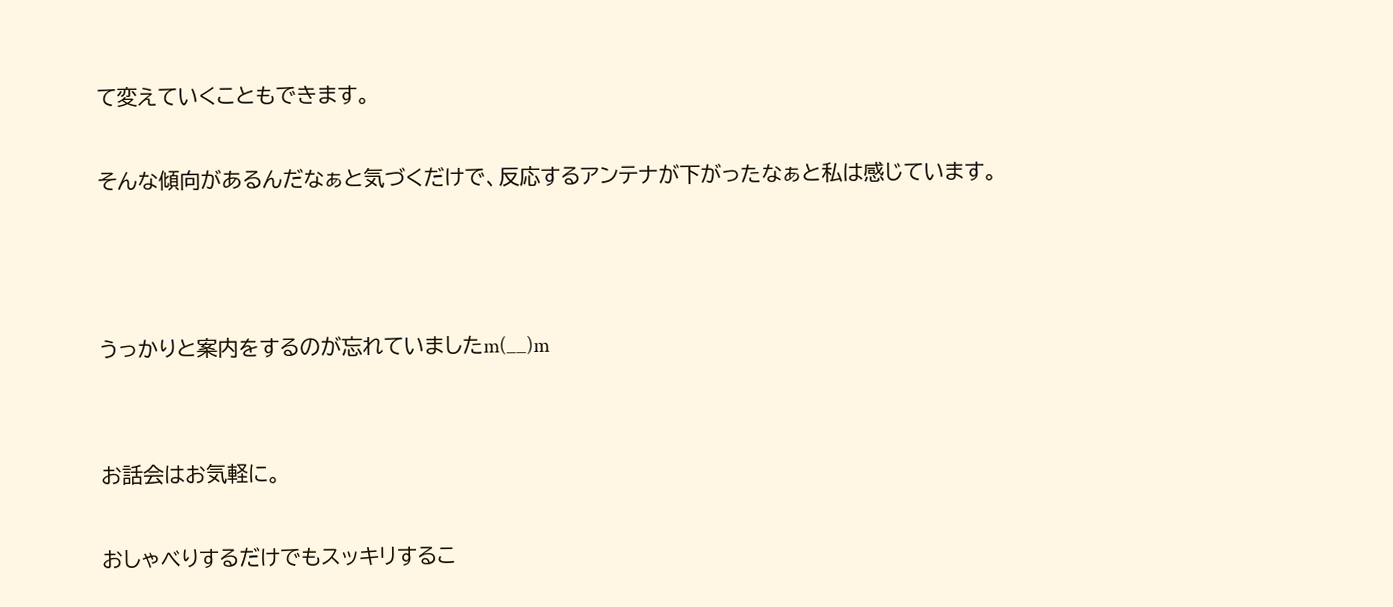て変えていくこともできます。

そんな傾向があるんだなぁと気づくだけで、反応するアンテナが下がったなぁと私は感じています。



うっかりと案内をするのが忘れていましたm(__)m


お話会はお気軽に。

おしゃべりするだけでもスッキリするこ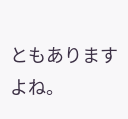ともありますよね。